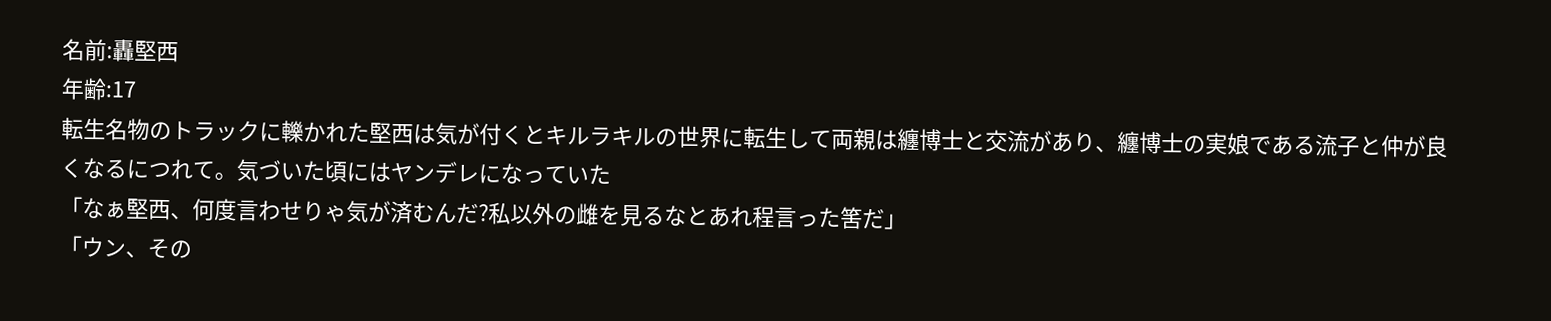名前:轟堅西
年齢:17
転生名物のトラックに轢かれた堅西は気が付くとキルラキルの世界に転生して両親は纏博士と交流があり、纏博士の実娘である流子と仲が良くなるにつれて。気づいた頃にはヤンデレになっていた
「なぁ堅西、何度言わせりゃ気が済むんだ?私以外の雌を見るなとあれ程言った筈だ」
「ウン、その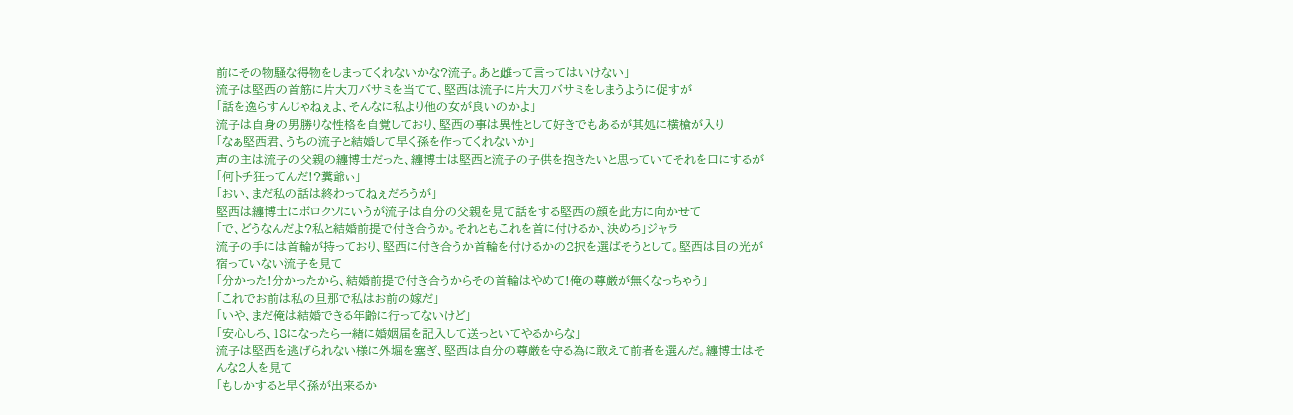前にその物騒な得物をしまってくれないかな?流子。あと雌って言ってはいけない」
流子は堅西の首筋に片大刀バサミを当てて、堅西は流子に片大刀バサミをしまうように促すが
「話を逸らすんじゃねぇよ、そんなに私より他の女が良いのかよ」
流子は自身の男勝りな性格を自覚しており、堅西の事は異性として好きでもあるが其処に横槍が入り
「なぁ堅西君、うちの流子と結婚して早く孫を作ってくれないか」
声の主は流子の父親の纏博士だった、纏博士は堅西と流子の子供を抱きたいと思っていてそれを口にするが
「何トチ狂ってんだ!?糞爺ぃ」
「おい、まだ私の話は終わってねぇだろうが」
堅西は纏博士にボロクソにいうが流子は自分の父親を見て話をする堅西の顔を此方に向かせて
「で、どうなんだよ?私と結婚前提で付き合うか。それともこれを首に付けるか、決めろ」ジャラ
流子の手には首輪が持っており、堅西に付き合うか首輪を付けるかの2択を選ばそうとして。堅西は目の光が宿っていない流子を見て
「分かった!分かったから、結婚前提で付き合うからその首輪はやめて!俺の尊厳が無くなっちゃう」
「これでお前は私の旦那で私はお前の嫁だ」
「いや、まだ俺は結婚できる年齢に行ってないけど」
「安心しろ、18になったら一緒に婚姻届を記入して送っといてやるからな」
流子は堅西を逃げられない様に外堀を塞ぎ、堅西は自分の尊厳を守る為に敢えて前者を選んだ。纏博士はそんな2人を見て
「もしかすると早く孫が出来るか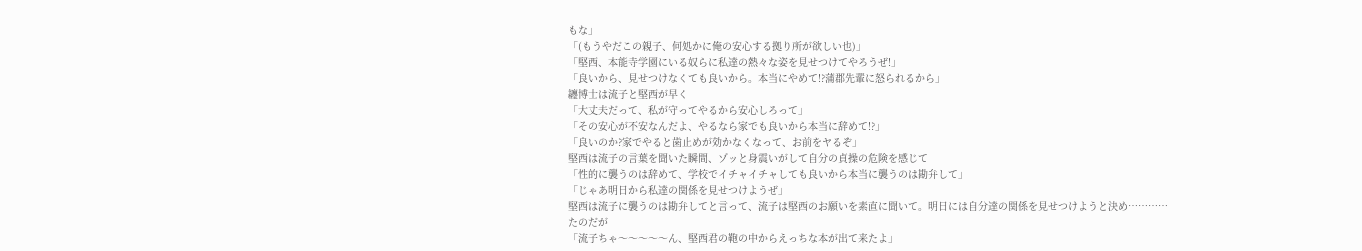もな」
「(もうやだこの親子、何処かに俺の安心する拠り所が欲しい也)」
「堅西、本能寺学園にいる奴らに私達の熱々な姿を見せつけてやろうぜ!」
「良いから、見せつけなくても良いから。本当にやめて!?蒲郡先輩に怒られるから」
纏博士は流子と堅西が早く
「大丈夫だって、私が守ってやるから安心しろって」
「その安心が不安なんだよ、やるなら家でも良いから本当に辞めて!?」
「良いのか?家でやると歯止めが効かなくなって、お前をヤるぞ」
堅西は流子の言葉を聞いた瞬間、ゾッと身震いがして自分の貞操の危険を感じて
「性的に襲うのは辞めて、学校でイチャイチャしても良いから本当に襲うのは勘弁して」
「じゃあ明日から私達の関係を見せつけようぜ」
堅西は流子に襲うのは勘弁してと言って、流子は堅西のお願いを素直に聞いて。明日には自分達の関係を見せつけようと決め…………たのだが
「流子ちゃ〜〜〜〜〜ん、堅西君の鞄の中からえっちな本が出て来たよ」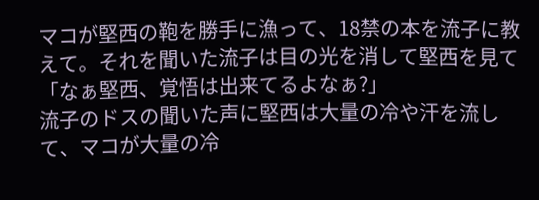マコが堅西の鞄を勝手に漁って、18禁の本を流子に教えて。それを聞いた流子は目の光を消して堅西を見て
「なぁ堅西、覚悟は出来てるよなぁ?」
流子のドスの聞いた声に堅西は大量の冷や汗を流して、マコが大量の冷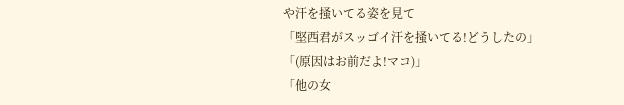や汗を掻いてる姿を見て
「堅西君がスッゴイ汗を掻いてる!どうしたの」
「(原因はお前だよ!マコ)」
「他の女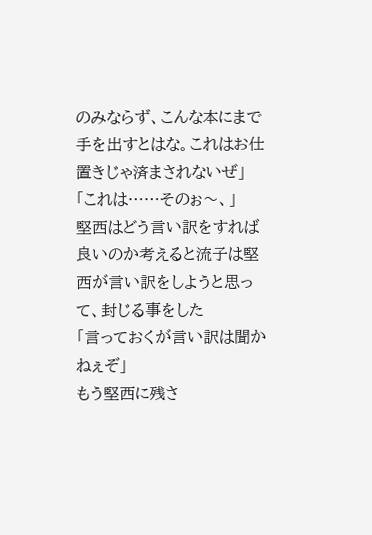のみならず、こんな本にまで手を出すとはな。これはお仕置きじゃ済まされないぜ」
「これは……そのぉ〜、」
堅西はどう言い訳をすれば良いのか考えると流子は堅西が言い訳をしようと思って、封じる事をした
「言っておくが言い訳は聞かねぇぞ」
もう堅西に残さ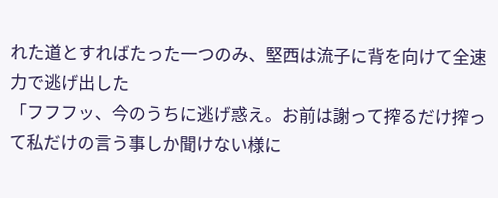れた道とすればたった一つのみ、堅西は流子に背を向けて全速力で逃げ出した
「フフフッ、今のうちに逃げ惑え。お前は謝って搾るだけ搾って私だけの言う事しか聞けない様に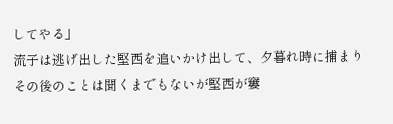してやる」
流子は逃げ出した堅西を追いかけ出して、夕暮れ時に捕まりその後のことは聞くまでもないが堅西が窶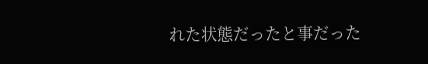れた状態だったと事だった